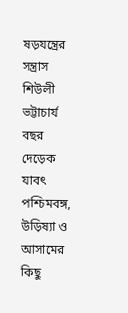ষড়যন্ত্রের সন্ত্রাস
শিউলী ভট্টাচার্য
বছর দেড়েক যাবৎ পশ্চিমবঙ্গ, উড়িষ্যা ও আসামের কিছু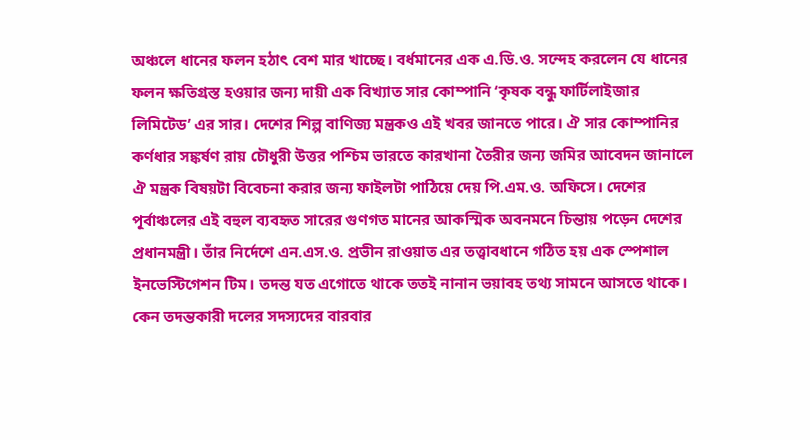অঞ্চলে ধানের ফলন হঠাৎ বেশ মার খাচ্ছে। বর্ধমানের এক এ.ডি.ও. সন্দেহ করলেন যে ধানের ফলন ক্ষতিগ্রস্ত হওয়ার জন্য দায়ী এক বিখ্যাত সার কোম্পানি ‘কৃষক বন্ধু ফার্টিলাইজার লিমিটেড’ এর সার। দেশের শিল্প বাণিজ্য মন্ত্রকও এই খবর জানতে পারে। ঐ সার কোম্পানির কর্ণধার সঙ্কর্ষণ রায় চৌধুরী উত্তর পশ্চিম ভারতে কারখানা তৈরীর জন্য জমির আবেদন জানালে ঐ মন্ত্রক বিষয়টা বিবেচনা করার জন্য ফাইলটা পাঠিয়ে দেয় পি.এম.ও. অফিসে। দেশের পূর্বাঞ্চলের এই বহুল ব্যবহৃত সারের গুণগত মানের আকস্মিক অবনমনে চিন্তায় পড়েন দেশের প্রধানমন্ত্রী। তাঁর নির্দেশে এন.এস.ও. প্রভীন রাওয়াত এর তত্ত্বাবধানে গঠিত হয় এক স্পেশাল ইনভেস্টিগেশন টিম। তদন্ত যত এগোতে থাকে ততই নানান ভয়াবহ তথ্য সামনে আসতে থাকে। কেন তদন্তকারী দলের সদস্যদের বারবার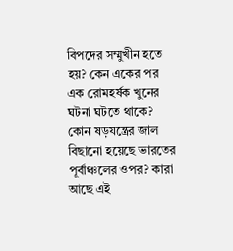বিপদের সম্মুখীন হতে হয়? কেন একের পর এক রোমহর্ষক খুনের ঘটনা ঘটতে থাকে? কোন ষড়যন্ত্রের জাল বিছানো হয়েছে ভারতের পূর্বাঞ্চলের ওপর? কারা আছে এই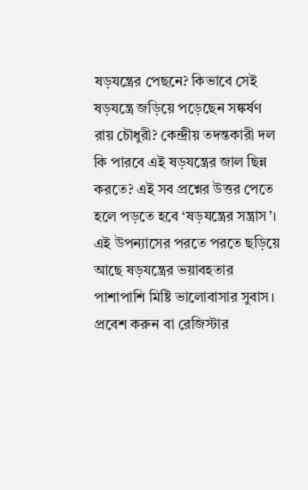ষড়যন্ত্রের পেছনে? কিভাবে সেই ষড়যন্ত্রে জড়িয়ে পড়েছেন সঙ্কর্ষণ রায় চৌধুরী? কেন্দ্রীয় তদন্তকারী দল কি পারবে এই ষড়যন্ত্রের জাল ছিন্ন করতে? এই সব প্রশ্নের উত্তর পেতে হলে পড়তে হবে ‘ষড়যন্ত্রের সন্ত্রাস’। এই উপন্যাসের পরতে পরতে ছড়িয়ে আছে ষড়যন্ত্রের ভয়াবহতার পাশাপাশি মিষ্টি ভালোবাসার সুবাস।
প্রবেশ করুন বা রেজিস্টার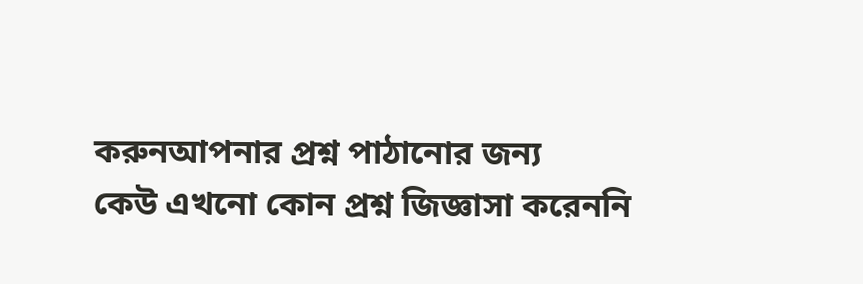করুনআপনার প্রশ্ন পাঠানোর জন্য
কেউ এখনো কোন প্রশ্ন জিজ্ঞাসা করেননি